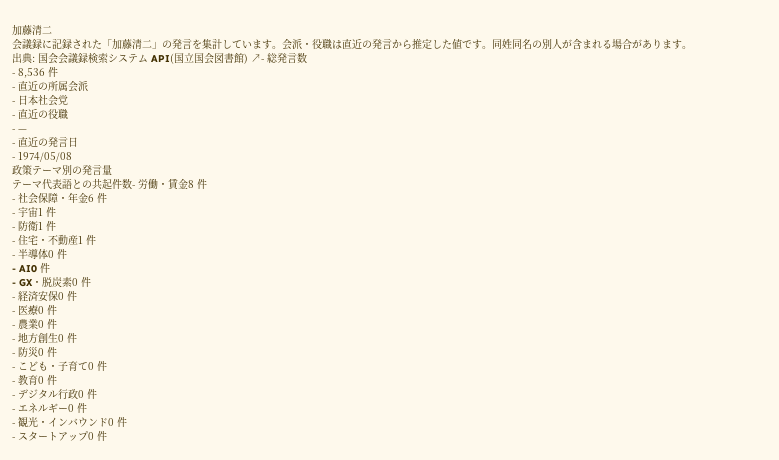加藤清二
会議録に記録された「加藤清二」の発言を集計しています。会派・役職は直近の発言から推定した値です。同姓同名の別人が含まれる場合があります。
出典: 国会会議録検索システム API(国立国会図書館) ↗- 総発言数
- 8,536 件
- 直近の所属会派
- 日本社会党
- 直近の役職
- —
- 直近の発言日
- 1974/05/08
政策テーマ別の発言量
テーマ代表語との共起件数- 労働・賃金8 件
- 社会保障・年金6 件
- 宇宙1 件
- 防衛1 件
- 住宅・不動産1 件
- 半導体0 件
- AI0 件
- GX・脱炭素0 件
- 経済安保0 件
- 医療0 件
- 農業0 件
- 地方創生0 件
- 防災0 件
- こども・子育て0 件
- 教育0 件
- デジタル行政0 件
- エネルギー0 件
- 観光・インバウンド0 件
- スタートアップ0 件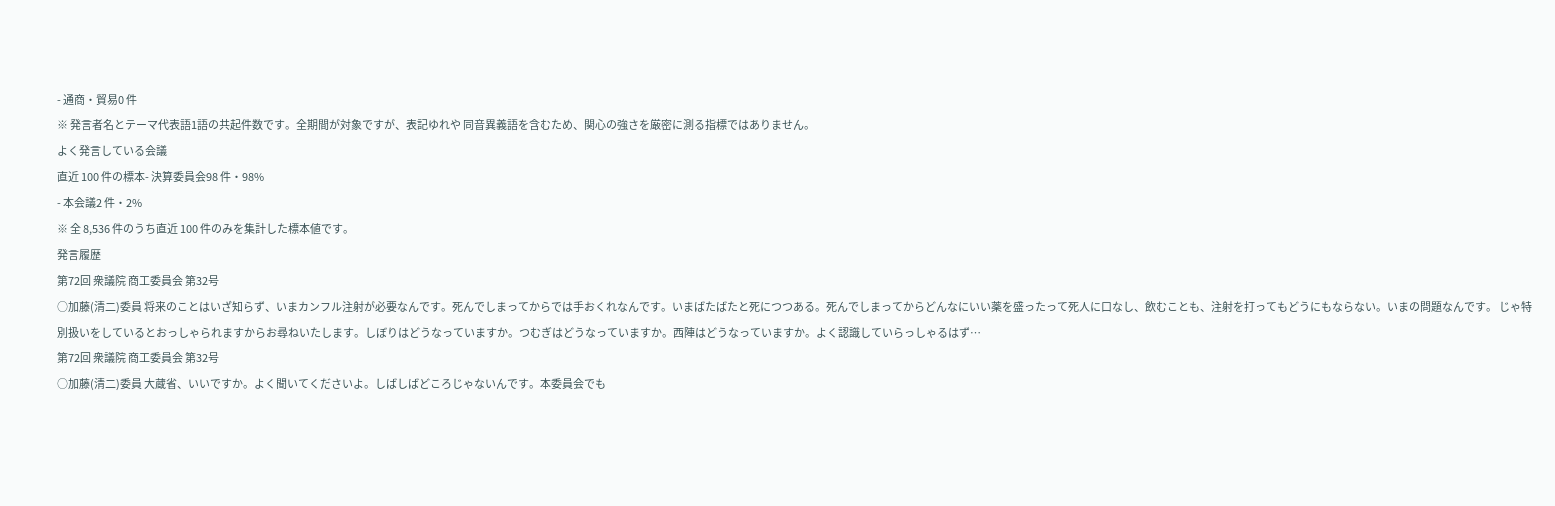- 通商・貿易0 件
※ 発言者名とテーマ代表語1語の共起件数です。全期間が対象ですが、表記ゆれや 同音異義語を含むため、関心の強さを厳密に測る指標ではありません。
よく発言している会議
直近 100 件の標本- 決算委員会98 件・98%
- 本会議2 件・2%
※ 全 8,536 件のうち直近 100 件のみを集計した標本値です。
発言履歴
第72回 衆議院 商工委員会 第32号
○加藤(清二)委員 将来のことはいざ知らず、いまカンフル注射が必要なんです。死んでしまってからでは手おくれなんです。いまばたばたと死につつある。死んでしまってからどんなにいい薬を盛ったって死人に口なし、飲むことも、注射を打ってもどうにもならない。いまの問題なんです。 じゃ特別扱いをしているとおっしゃられますからお尋ねいたします。しぼりはどうなっていますか。つむぎはどうなっていますか。西陣はどうなっていますか。よく認識していらっしゃるはず…
第72回 衆議院 商工委員会 第32号
○加藤(清二)委員 大蔵省、いいですか。よく聞いてくださいよ。しばしばどころじゃないんです。本委員会でも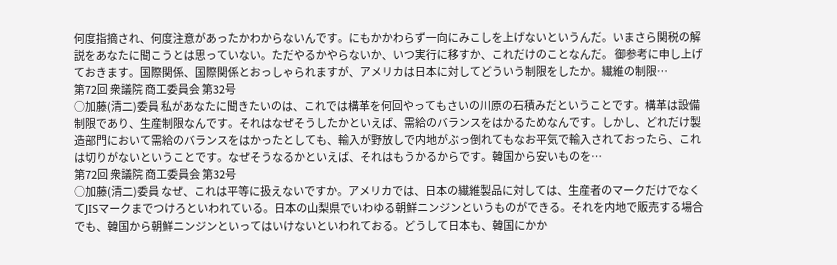何度指摘され、何度注意があったかわからないんです。にもかかわらず一向にみこしを上げないというんだ。いまさら関税の解説をあなたに聞こうとは思っていない。ただやるかやらないか、いつ実行に移すか、これだけのことなんだ。 御参考に申し上げておきます。国際関係、国際関係とおっしゃられますが、アメリカは日本に対してどういう制限をしたか。繊維の制限…
第72回 衆議院 商工委員会 第32号
○加藤(清二)委員 私があなたに聞きたいのは、これでは構革を何回やってもさいの川原の石積みだということです。構革は設備制限であり、生産制限なんです。それはなぜそうしたかといえば、需給のバランスをはかるためなんです。しかし、どれだけ製造部門において需給のバランスをはかったとしても、輸入が野放しで内地がぶっ倒れてもなお平気で輸入されておったら、これは切りがないということです。なぜそうなるかといえば、それはもうかるからです。韓国から安いものを…
第72回 衆議院 商工委員会 第32号
○加藤(清二)委員 なぜ、これは平等に扱えないですか。アメリカでは、日本の繊維製品に対しては、生産者のマークだけでなくてJISマークまでつけろといわれている。日本の山梨県でいわゆる朝鮮ニンジンというものができる。それを内地で販売する場合でも、韓国から朝鮮ニンジンといってはいけないといわれておる。どうして日本も、韓国にかか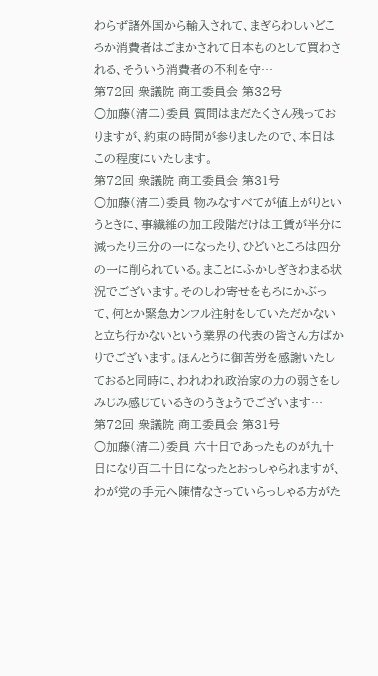わらず諸外国から輸入されて、まぎらわしいどころか消費者はごまかされて日本ものとして買わされる、そういう消費者の不利を守…
第72回 衆議院 商工委員会 第32号
○加藤(清二)委員 質問はまだたくさん残っておりますが、約束の時間が参りましたので、本日はこの程度にいたします。
第72回 衆議院 商工委員会 第31号
○加藤(清二)委員 物みなすべてが値上がりというときに、事繊維の加工段階だけは工賃が半分に減ったり三分の一になったり、ひどいところは四分の一に削られている。まことにふかしぎきわまる状況でございます。そのしわ寄せをもろにかぶって、何とか緊急カンフル注射をしていただかないと立ち行かないという業界の代表の皆さん方ばかりでございます。ほんとうに御苦労を感謝いたしておると同時に、われわれ政治家の力の弱さをしみじみ感じているきのうきょうでございます…
第72回 衆議院 商工委員会 第31号
○加藤(清二)委員 六十日であったものが九十日になり百二十日になったとおっしゃられますが、わが党の手元へ陳情なさっていらっしゃる方がた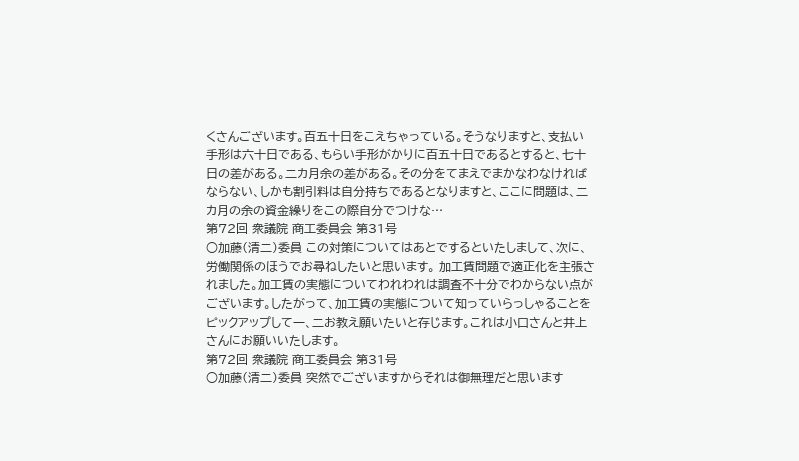くさんございます。百五十日をこえちゃっている。そうなりますと、支払い手形は六十日である、もらい手形がかりに百五十日であるとすると、七十日の差がある。二カ月余の差がある。その分をてまえでまかなわなければならない、しかも割引料は自分持ちであるとなりますと、ここに問題は、二カ月の余の資金繰りをこの際自分でつけな…
第72回 衆議院 商工委員会 第31号
○加藤(清二)委員 この対策についてはあとでするといたしまして、次に、労働関係のほうでお尋ねしたいと思います。 加工賃問題で適正化を主張されました。加工賃の実態についてわれわれは調査不十分でわからない点がございます。したがって、加工賃の実態について知っていらっしゃることをピックアップして一、二お教え願いたいと存じます。これは小口さんと井上さんにお願いいたします。
第72回 衆議院 商工委員会 第31号
○加藤(清二)委員 突然でございますからそれは御無理だと思います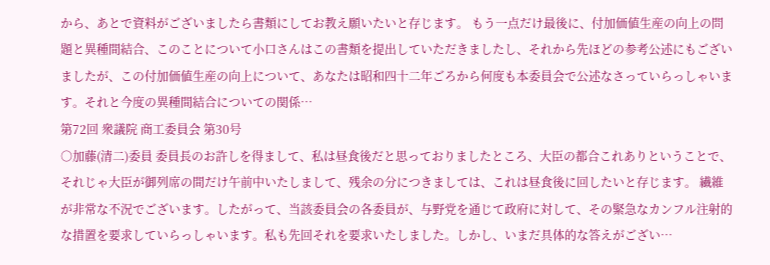から、あとで資料がございましたら書類にしてお教え願いたいと存じます。 もう一点だけ最後に、付加価値生産の向上の問題と異種間結合、このことについて小口さんはこの書類を提出していただきましたし、それから先ほどの参考公述にもございましたが、この付加価値生産の向上について、あなたは昭和四十二年ごろから何度も本委員会で公述なさっていらっしゃいます。それと今度の異種間結合についての関係…
第72回 衆議院 商工委員会 第30号
○加藤(清二)委員 委員長のお許しを得まして、私は昼食後だと思っておりましたところ、大臣の都合これありということで、それじゃ大臣が御列席の間だけ午前中いたしまして、残余の分につきましては、これは昼食後に回したいと存じます。 繊維が非常な不況でございます。したがって、当該委員会の各委員が、与野党を通じて政府に対して、その緊急なカンフル注射的な措置を要求していらっしゃいます。私も先回それを要求いたしました。しかし、いまだ具体的な答えがござい…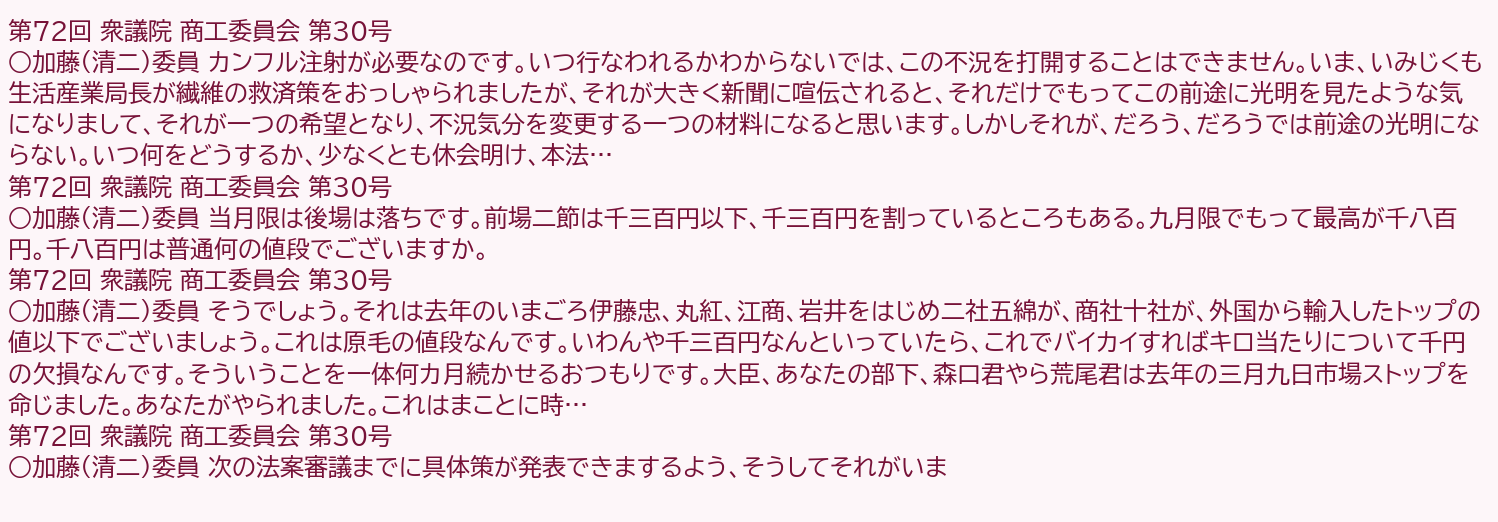第72回 衆議院 商工委員会 第30号
○加藤(清二)委員 カンフル注射が必要なのです。いつ行なわれるかわからないでは、この不況を打開することはできません。いま、いみじくも生活産業局長が繊維の救済策をおっしゃられましたが、それが大きく新聞に喧伝されると、それだけでもってこの前途に光明を見たような気になりまして、それが一つの希望となり、不況気分を変更する一つの材料になると思います。しかしそれが、だろう、だろうでは前途の光明にならない。いつ何をどうするか、少なくとも休会明け、本法…
第72回 衆議院 商工委員会 第30号
○加藤(清二)委員 当月限は後場は落ちです。前場二節は千三百円以下、千三百円を割っているところもある。九月限でもって最高が千八百円。千八百円は普通何の値段でございますか。
第72回 衆議院 商工委員会 第30号
○加藤(清二)委員 そうでしょう。それは去年のいまごろ伊藤忠、丸紅、江商、岩井をはじめ二社五綿が、商社十社が、外国から輸入したトップの値以下でございましょう。これは原毛の値段なんです。いわんや千三百円なんといっていたら、これでバイカイすればキロ当たりについて千円の欠損なんです。そういうことを一体何カ月続かせるおつもりです。大臣、あなたの部下、森口君やら荒尾君は去年の三月九日市場ストップを命じました。あなたがやられました。これはまことに時…
第72回 衆議院 商工委員会 第30号
○加藤(清二)委員 次の法案審議までに具体策が発表できまするよう、そうしてそれがいま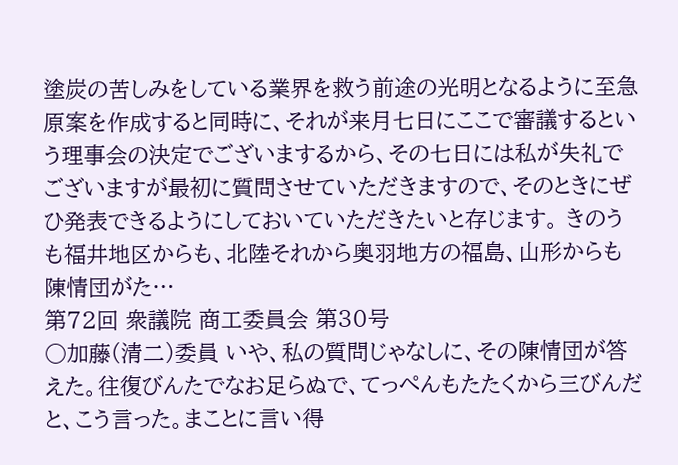塗炭の苦しみをしている業界を救う前途の光明となるように至急原案を作成すると同時に、それが来月七日にここで審議するという理事会の決定でございまするから、その七日には私が失礼でございますが最初に質問させていただきますので、そのときにぜひ発表できるようにしておいていただきたいと存じます。 きのうも福井地区からも、北陸それから奥羽地方の福島、山形からも陳情団がた…
第72回 衆議院 商工委員会 第30号
○加藤(清二)委員 いや、私の質問じゃなしに、その陳情団が答えた。往復びんたでなお足らぬで、てっぺんもたたくから三びんだと、こう言った。まことに言い得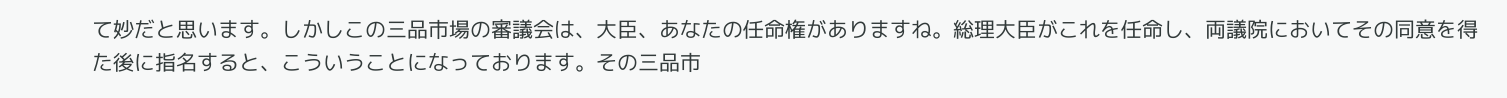て妙だと思います。しかしこの三品市場の審議会は、大臣、あなたの任命権がありますね。総理大臣がこれを任命し、両議院においてその同意を得た後に指名すると、こういうことになっております。その三品市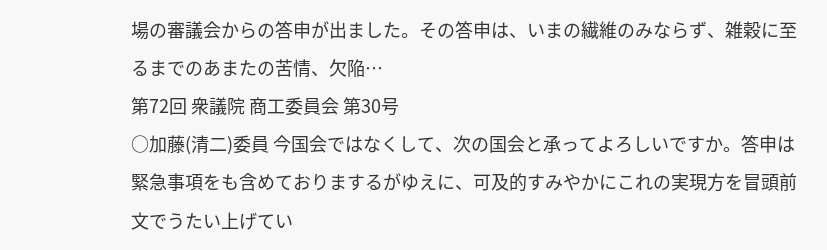場の審議会からの答申が出ました。その答申は、いまの繊維のみならず、雑穀に至るまでのあまたの苦情、欠陥…
第72回 衆議院 商工委員会 第30号
○加藤(清二)委員 今国会ではなくして、次の国会と承ってよろしいですか。答申は緊急事項をも含めておりまするがゆえに、可及的すみやかにこれの実現方を冒頭前文でうたい上げてい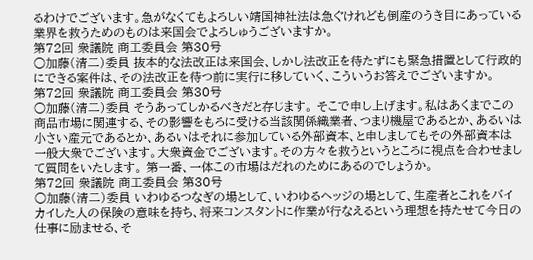るわけでございます。急がなくてもよろしい靖国神社法は急ぐけれども倒産のうき目にあっている業界を救うためのものは来国会でよろしゅうございますか。
第72回 衆議院 商工委員会 第30号
○加藤(清二)委員 抜本的な法改正は来国会、しかし法改正を待たずにも緊急措置として行政的にできる案件は、その法改正を待つ前に実行に移していく、こういうお答えでございますか。
第72回 衆議院 商工委員会 第30号
○加藤(清二)委員 そうあってしかるべきだと存じます。 そこで申し上げます。私はあくまでこの商品市場に関連する、その影響をもろに受ける当該関係織業者、つまり機屋であるとか、あるいは小さい産元であるとか、あるいはそれに参加している外部資本、と申しましてもその外部資本は一般大衆でございます。大衆資金でございます。その方々を救うというところに視点を合わせまして質問をいたします。 第一番、一体この市場はだれのためにあるのでしょうか。
第72回 衆議院 商工委員会 第30号
○加藤(清二)委員 いわゆるつなぎの場として、いわゆるヘッジの場として、生産者とこれをバイカイした人の保険の意味を持ち、将来コンスタントに作業が行なえるという理想を持たせて今日の仕事に励ませる、そ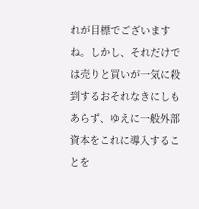れが目標でございますね。しかし、それだけでは売りと買いが一気に殺到するおそれなきにしもあらず、ゆえに一般外部資本をこれに導入することを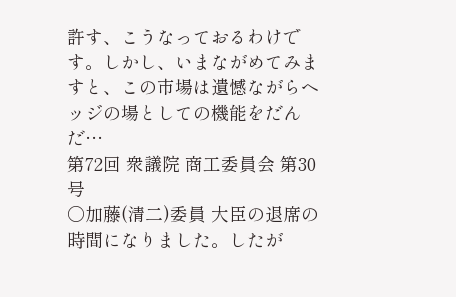許す、こうなっておるわけです。しかし、いまながめてみますと、この市場は遺憾ながらヘッジの場としての機能をだんだ…
第72回 衆議院 商工委員会 第30号
○加藤(清二)委員 大臣の退席の時間になりました。したが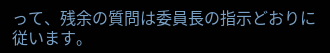って、残余の質問は委員長の指示どおりに従います。